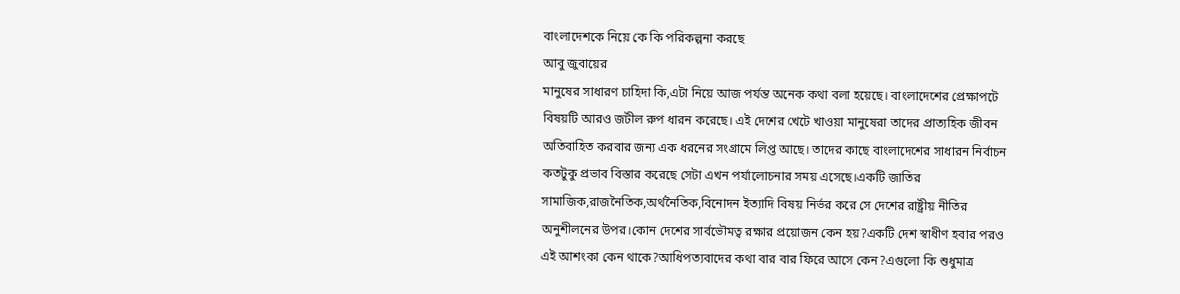বাংলাদেশকে নিয়ে কে কি পরিকল্পনা করছে
আবু জুবায়ের
মানুষের সাধারণ চাহিদা কি,এটা নিয়ে আজ পর্যন্ত অনেক কথা বলা হয়েছে। বাংলাদেশের প্রেক্ষাপটে বিষয়টি আরও জটীল রুপ ধারন করেছে। এই দেশের খেটে খাওয়া মানুষেরা তাদের প্রাত্যহিক জীবন অতিবাহিত করবার জন্য এক ধরনের সংগ্রামে লিপ্ত আছে। তাদের কাছে বাংলাদেশের সাধারন নির্বাচন কতটুকু প্রভাব বিস্তার করেছে সেটা এখন পর্যালোচনার সময় এসেছে।একটি জাতির সামাজিক,রাজনৈতিক,অর্থনৈতিক,বিনোদন ইত্যাদি বিষয় নির্ভর করে সে দেশের রাষ্ট্রীয় নীতির অনুশীলনের উপর।কোন দেশের সার্বভৌমত্ব রক্ষার প্রয়োজন কেন হয়?একটি দেশ স্বাধীণ হবার পরও এই আশংকা কেন থাকে?আধিপত্যবাদের কথা বার বার ফিরে আসে কেন?এগুলো কি শুধুমাত্র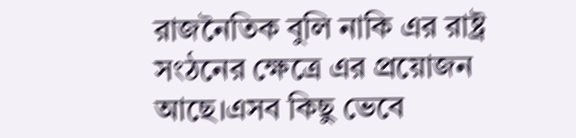রাজনৈতিক বুলি নাকি এর রাষ্ট্র সংঠনের ক্ষেত্রে এর প্রয়োজন আছে।এসব কিছু ভেবে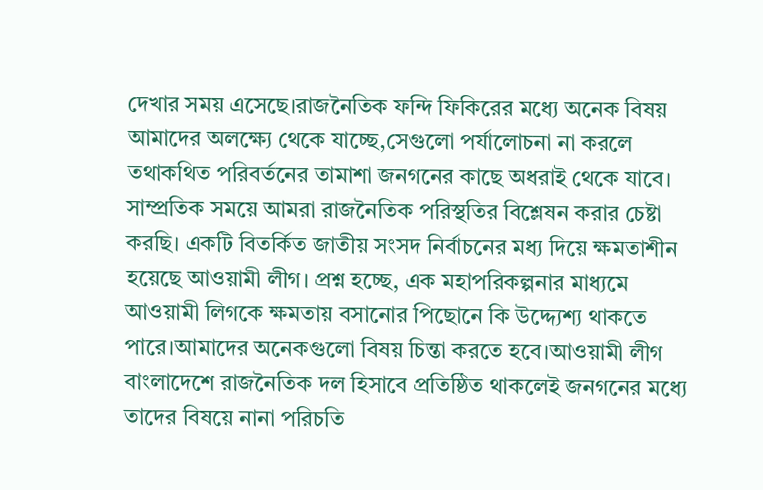দেখার সময় এসেছে।রাজনৈতিক ফন্দি ফিকিরের মধ্যে অনেক বিষয় আমাদের অলক্ষ্যে থেকে যাচ্ছে,সেগুলো পর্যালোচনা না করলে তথাকথিত পরিবর্তনের তামাশা জনগনের কাছে অধরাই থেকে যাবে।
সাম্প্রতিক সময়ে আমরা রাজনৈতিক পরিস্থতির বিশ্লেষন করার চেষ্টা করছি। একটি বিতর্কিত জাতীয় সংসদ নির্বাচনের মধ্য দিয়ে ক্ষমতাশীন হয়েছে আওয়ামী লীগ। প্রশ্ন হচ্ছে, এক মহাপরিকল্পনার মাধ্যমে আওয়ামী লিগকে ক্ষমতায় বসানোর পিছোনে কি উদ্দ্যেশ্য থাকতে পারে।আমাদের অনেকগুলো বিষয় চিন্তা করতে হবে।আওয়ামী লীগ বাংলাদেশে রাজনৈতিক দল হিসাবে প্রতিষ্ঠিত থাকলেই জনগনের মধ্যে তাদের বিষয়ে নানা পরিচতি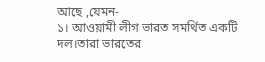আছে ,যেমন-
১। আওয়ামী লীগ ভারত সমর্থিত একটি দল।তারা ভারতের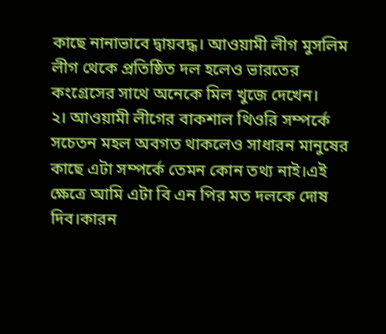কাছে নানাভাবে দ্বায়বদ্ধ। আওয়ামী লীগ মুসলিম লীগ থেকে প্রতিষ্ঠিত দল হলেও ভারতের কংগ্রেসের সাথে অনেকে মিল খুজে দেখেন।
২। আওয়ামী লীগের বাকশাল থিওরি সম্পর্কে সচেতন মহল অবগত থাকলেও সাধারন মানুষের কাছে এটা সম্পর্কে তেমন কোন তথ্য নাই।এই ক্ষেত্রে আমি এটা বি এন পির মত দলকে দোষ দিব।কারন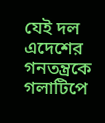যেই দল এদেশের গনতন্ত্রকে গলাটিপে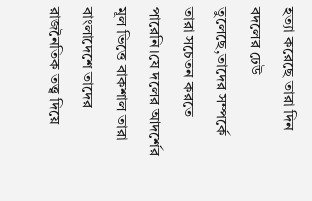হত্যা করেছে তারা দিন বদলের ঢেউ তুলেছে,তাদের সম্পর্কে তারা সচেতন করতে পারেনি।যে দলের আদর্শের মূল ভিত্তে বাকশাল তারা বাংলাদেশে তাদের রাজনৈতিক তত্ত্ব দিয়ে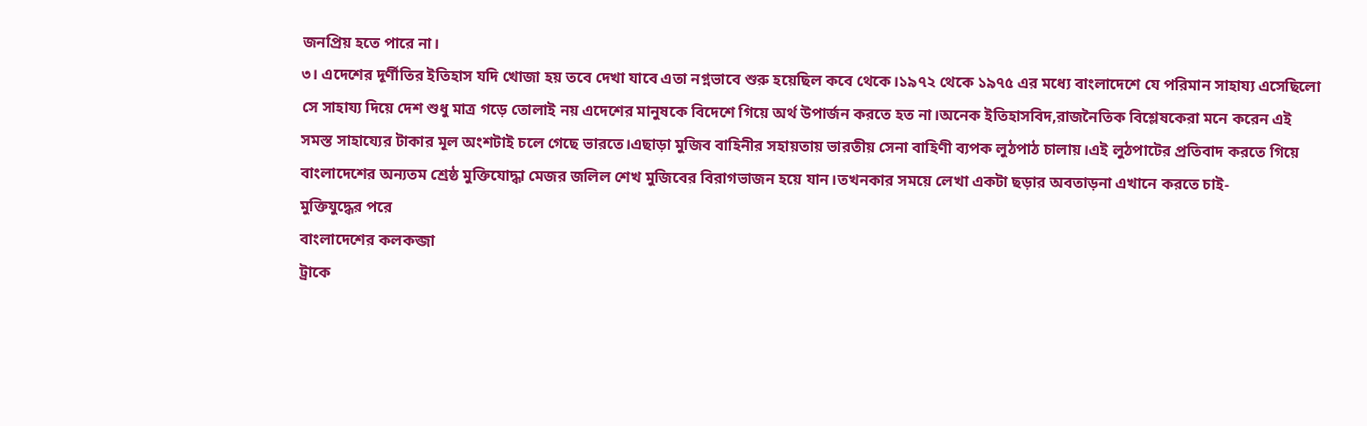জনপ্রিয় হতে পারে না।
৩। এদেশের দূর্ণীতির ইতিহাস যদি খোজা হয় তবে দেখা যাবে এতা নগ্নভাবে শুরু হয়েছিল কবে থেকে।১৯৭২ থেকে ১৯৭৫ এর মধ্যে বাংলাদেশে যে পরিমান সাহায্য এসেছিলো সে সাহায্য দিয়ে দেশ শুধু মাত্র গড়ে তোলাই নয় এদেশের মানুষকে বিদেশে গিয়ে অর্থ উপার্জন করতে হত না।অনেক ইতিহাসবিদ,রাজনৈতিক বিশ্লেষকেরা মনে করেন এই সমস্ত সাহায্যের টাকার মূল অংশটাই চলে গেছে ভারতে।এছাড়া মুজিব বাহিনীর সহায়তায় ভারতীয় সেনা বাহিণী ব্যপক লুঠপাঠ চালায়।এই লুঠপাটের প্রতিবাদ করতে গিয়ে বাংলাদেশের অন্যতম শ্রেষ্ঠ মুক্তিযোদ্ধা মেজর জলিল শেখ মুজিবের বিরাগভাজন হয়ে যান।তখনকার সময়ে লেখা একটা ছড়ার অবতাড়না এখানে করতে চাই-
মুক্তিযুদ্ধের পরে
বাংলাদেশের কলকব্জা
ট্রাকে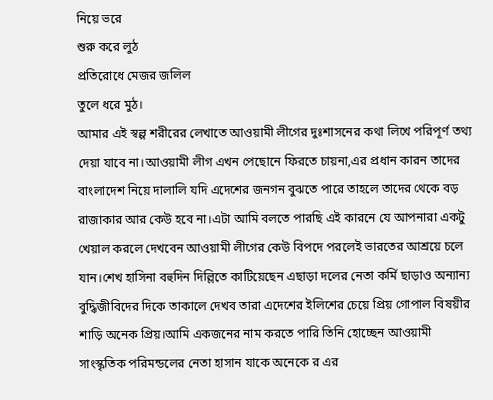নিয়ে ভরে
শুরু করে লুঠ
প্রতিরোধে মেজর জলিল
তুলে ধরে মুঠ।
আমার এই স্বল্প শরীরের লেখাতে আওয়ামী লীগের দুঃশাসনের কথা লিখে পরিপূর্ণ তথ্য দেয়া যাবে না।আওয়ামী লীগ এখন পেছোনে ফিরতে চায়না,এর প্রধান কারন তাদের বাংলাদেশ নিয়ে দালালি যদি এদেশের জনগন বুঝতে পারে তাহলে তাদের থেকে বড় রাজাকার আর কেউ হবে না।এটা আমি বলতে পারছি এই কারনে যে আপনারা একটু খেয়াল করলে দেখবেন আওয়ামী লীগের কেউ বিপদে পরলেই ভারতের আশ্রয়ে চলে যান।শেখ হাসিনা বহুদিন দিল্লিতে কাটিয়েছেন এছাড়া দলের নেতা কর্মি ছাড়াও অন্যান্য বুদ্ধিজীবিদের দিকে তাকালে দেখব তারা এদেশের ইলিশের চেয়ে প্রিয় গোপাল বিষয়ীর শাড়ি অনেক প্রিয়।আমি একজনের নাম করতে পারি তিনি হোচ্ছেন আওয়ামী সাংস্কৃতিক পরিমন্ডলের নেতা হাসান যাকে অনেকে র এর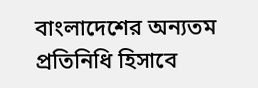বাংলাদেশের অন্যতম প্রতিনিধি হিসাবে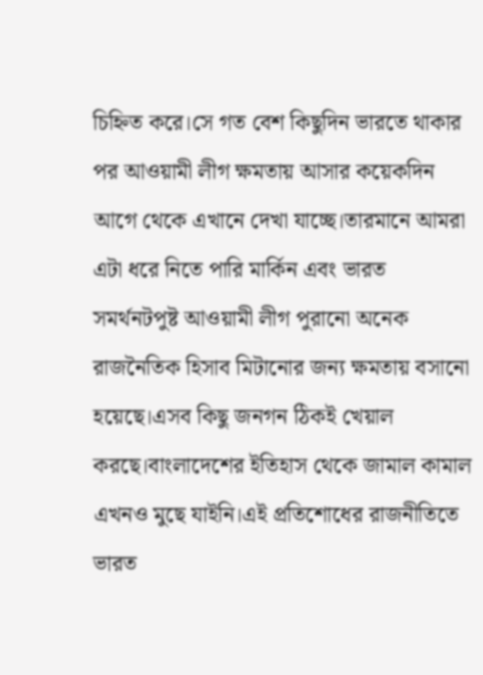চিহ্নিত করে।সে গত বেশ কিছুদিন ভারতে থাকার পর আওয়ামী লীগ ক্ষমতায় আসার কয়েকদিন আগে থেকে এখানে দেখা যাচ্ছে।তারমানে আমরা এটা ধরে নিতে পারি মার্কিন এবং ভারত সমর্থনটপুষ্ট আওয়ামী লীগ পুরানো অনেক রাজনৈতিক হিসাব মিটানোর জন্য ক্ষমতায় বসানো হয়েছে।এসব কিছু জনগন ঠিকই খেয়াল করছে।বাংলাদেশের ইতিহাস থেকে জামাল কামাল এখনও মুছে যাইনি।এই প্রতিশোধের রাজনীতিতে ভারত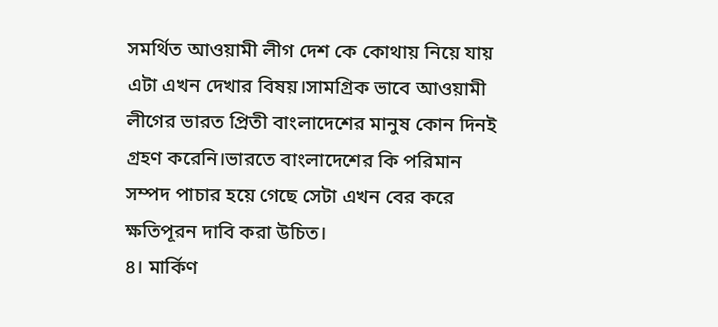সমর্থিত আওয়ামী লীগ দেশ কে কোথায় নিয়ে যায় এটা এখন দেখার বিষয়।সামগ্রিক ভাবে আওয়ামী লীগের ভারত প্রিতী বাংলাদেশের মানুষ কোন দিনই গ্রহণ করেনি।ভারতে বাংলাদেশের কি পরিমান সম্পদ পাচার হয়ে গেছে সেটা এখন বের করে ক্ষতিপূরন দাবি করা উচিত।
৪। মার্কিণ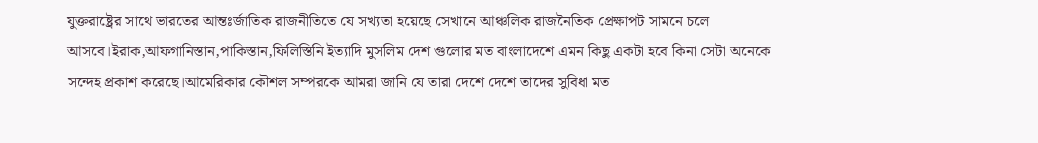যুক্তরাষ্ট্রের সাথে ভারতের আন্তঃর্জাতিক রাজনীতিতে যে সখ্যতা হয়েছে সেখানে আঞ্চলিক রাজনৈতিক প্রেক্ষাপট সামনে চলে আসবে।ইরাক,আফগানিস্তান,পাকিস্তান,ফিলিস্তিনি ইত্যাদি মুসলিম দেশ গুলোর মত বাংলাদেশে এমন কিছু একটা হবে কিনা সেটা অনেকে সন্দেহ প্রকাশ করেছে।আমেরিকার কৌশল সম্পরকে আমরা জানি যে তারা দেশে দেশে তাদের সুবিধা মত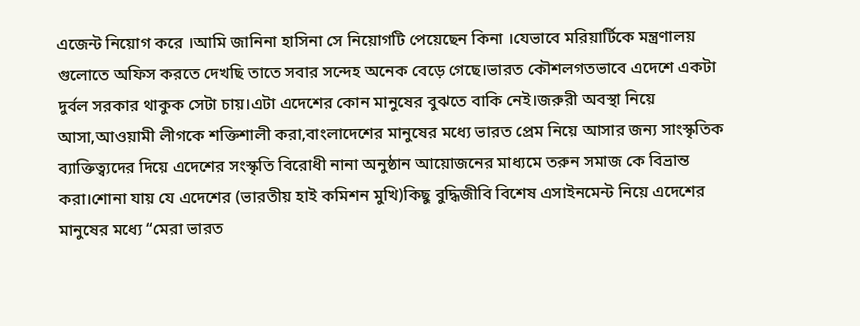এজেন্ট নিয়োগ করে ।আমি জানিনা হাসিনা সে নিয়োগটি পেয়েছেন কিনা ।যেভাবে মরিয়ার্টিকে মন্ত্রণালয় গুলোতে অফিস করতে দেখছি তাতে সবার সন্দেহ অনেক বেড়ে গেছে।ভারত কৌশলগতভাবে এদেশে একটা দুর্বল সরকার থাকুক সেটা চায়।এটা এদেশের কোন মানুষের বুঝতে বাকি নেই।জরুরী অবস্থা নিয়ে আসা,আওয়ামী লীগকে শক্তিশালী করা,বাংলাদেশের মানুষের মধ্যে ভারত প্রেম নিয়ে আসার জন্য সাংস্কৃতিক ব্যাক্তিত্ব্যদের দিয়ে এদেশের সংস্কৃতি বিরোধী নানা অনুষ্ঠান আয়োজনের মাধ্যমে তরুন সমাজ কে বিভ্রান্ত করা।শোনা যায় যে এদেশের (ভারতীয় হাই কমিশন মুখি)কিছু বুদ্ধিজীবি বিশেষ এসাইনমেন্ট নিয়ে এদেশের মানুষের মধ্যে “মেরা ভারত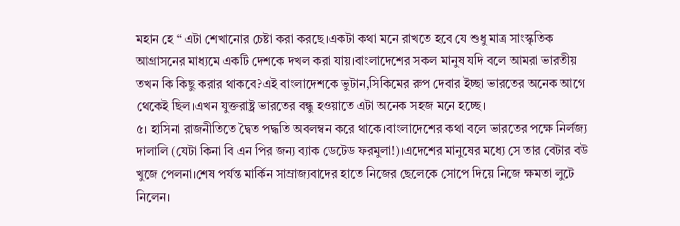মহান হে “ এটা শেখানোর চেষ্টা করা করছে।একটা কথা মনে রাখতে হবে যে শুধু মাত্র সাংস্কৃতিক আগ্রাসনের মাধ্যমে একটি দেশকে দখল করা যায়।বাংলাদেশের সকল মানুষ যদি বলে আমরা ভারতীয় তখন কি কিছু করার থাকবে?এই বাংলাদেশকে ভুটান,সিকিমের রুপ দেবার ইচ্ছা ভারতের অনেক আগে থেকেই ছিল।এখন যুক্তরাষ্ট্র ভারতের বন্ধু হওয়াতে এটা অনেক সহজ মনে হচ্ছে।
৫। হাসিনা রাজনীতিতে দ্বৈত পদ্ধতি অবলম্বন করে থাকে।বাংলাদেশের কথা বলে ভারতের পক্ষে নির্লজ্য দালালি (যেটা কিনা বি এন পির জন্য ব্যাক ডেটেড ফরমুলা!)।এদেশের মানুষের মধ্যে সে তার বেটার বউ খুজে পেলনা।শেষ পর্যন্ত মার্কিন সাম্রাজ্যবাদের হাতে নিজের ছেলেকে সোপে দিয়ে নিজে ক্ষমতা লুটে নিলেন।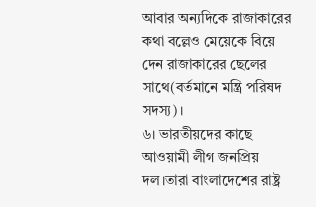আবার অন্যদিকে রাজাকারের কথা বল্লেও মেয়েকে বিয়ে দেন রাজাকারের ছেলের সাথে(বর্তমানে মন্ত্রি পরিষদ সদস্য)।
৬। ভারতীয়দের কাছে আওয়ামী লীগ জনপ্রিয় দল।তারা বাংলাদেশের রাষ্ট্র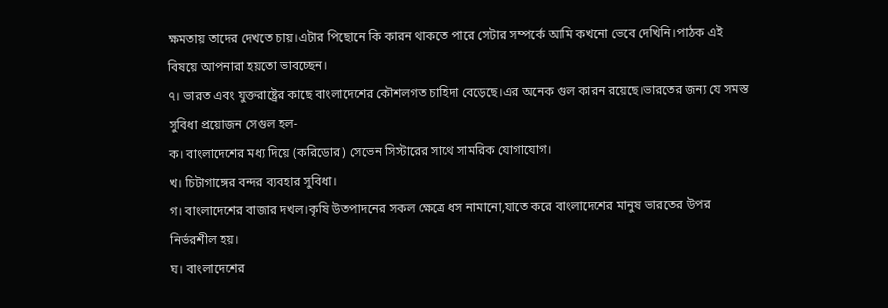ক্ষমতায় তাদের দেখতে চায়।এটার পিছোনে কি কারন থাকতে পারে সেটার সম্পর্কে আমি কখনো ভেবে দেখিনি।পাঠক এই বিষয়ে আপনারা হয়তো ভাবচ্ছেন।
৭। ভারত এবং যুক্তরাষ্ট্রের কাছে বাংলাদেশের কৌশলগত চাহিদা বেড়েছে।এর অনেক গুল কারন রয়েছে।ভারতের জন্য যে সমস্ত সুবিধা প্রয়োজন সেগুল হল-
ক। বাংলাদেশের মধ্য দিয়ে (করিডোর) সেভেন সিস্টারের সাথে সামরিক যোগাযোগ।
খ। চিটাগাঙ্গের বন্দর ব্যবহার সুবিধা।
গ। বাংলাদেশের বাজার দখল।কৃষি উতপাদনের সকল ক্ষেত্রে ধস নামানো,যাতে করে বাংলাদেশের মানুষ ভারতের উপর নির্ভরশীল হয়।
ঘ। বাংলাদেশের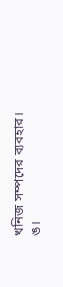খনিজ সম্পদের ব্যবহার।
ঙ।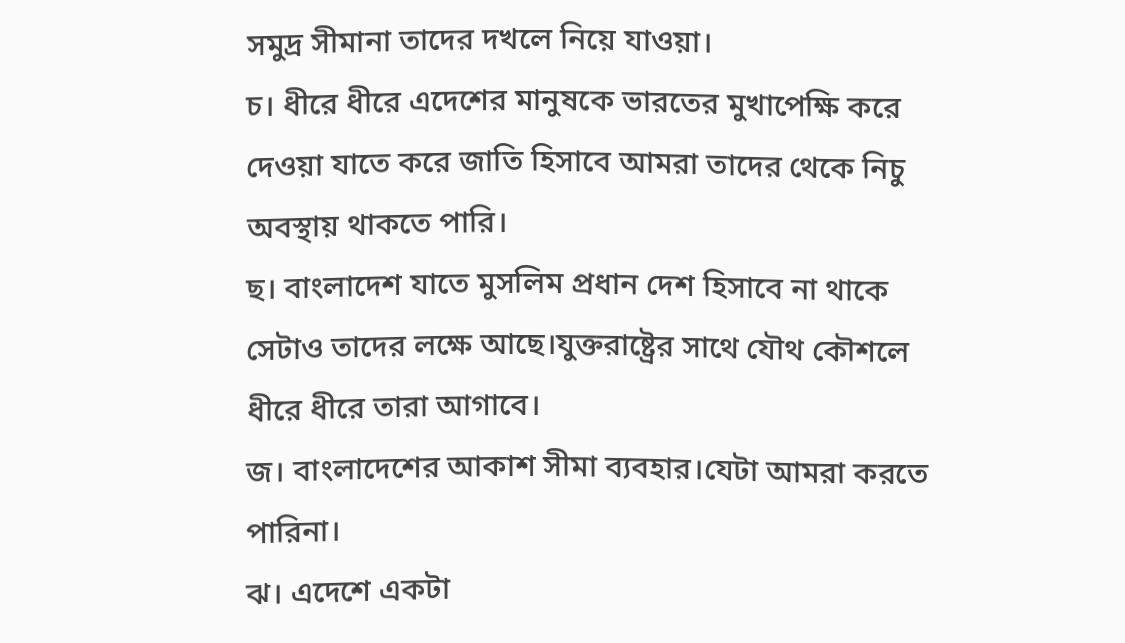সমুদ্র সীমানা তাদের দখলে নিয়ে যাওয়া।
চ। ধীরে ধীরে এদেশের মানুষকে ভারতের মুখাপেক্ষি করে দেওয়া যাতে করে জাতি হিসাবে আমরা তাদের থেকে নিচু অবস্থায় থাকতে পারি।
ছ। বাংলাদেশ যাতে মুসলিম প্রধান দেশ হিসাবে না থাকে সেটাও তাদের লক্ষে আছে।যুক্তরাষ্ট্রের সাথে যৌথ কৌশলে ধীরে ধীরে তারা আগাবে।
জ। বাংলাদেশের আকাশ সীমা ব্যবহার।যেটা আমরা করতে পারিনা।
ঝ। এদেশে একটা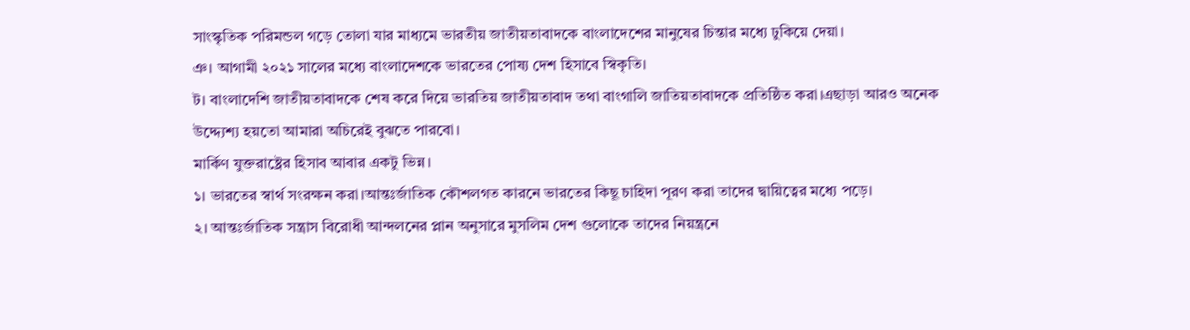সাংস্কৃতিক পরিমন্ডল গড়ে তোলা যার মাধ্যমে ভারতীয় জাতীয়তাবাদকে বাংলাদেশের মানুষের চিন্তার মধ্যে ঢুকিয়ে দেয়া।
ঞ। আগামী ২০২১ সালের মধ্যে বাংলাদেশকে ভারতের পোষ্য দেশ হিসাবে স্বিকৃতি।
ট। বাংলাদেশি জাতীয়তাবাদকে শেষ করে দিয়ে ভারতিয় জাতীয়তাবাদ তথা বাংগালি জাতিয়তাবাদকে প্রতিষ্ঠিত করা।এছাড়া আরও অনেক উদ্দ্যেশ্য হয়তো আমারা অচিরেই বুঝতে পারবো।
মার্কিণ যুক্তরাষ্ট্রের হিসাব আবার একটু ভিন্ন।
১। ভারতের স্বার্থ সংরক্ষন করা।আন্তঃর্জাতিক কৌশলগত কারনে ভারতের কিছূ চাহিদা পূরণ করা তাদের দ্বায়িত্বের মধ্যে পড়ে।
২। আন্তঃর্জাতিক সন্ত্রাস বিরোধী আন্দলনের প্লান অনুসারে মুসলিম দেশ গুলোকে তাদের নিয়ন্ত্রনে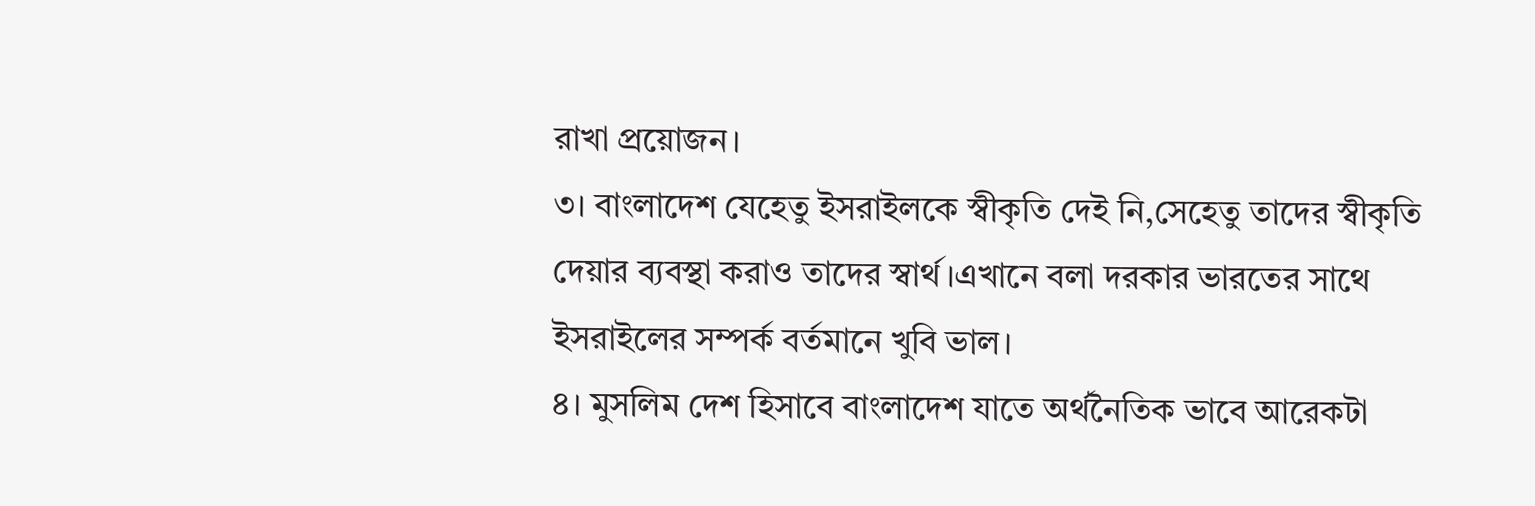রাখা প্রয়োজন।
৩। বাংলাদেশ যেহেতু ইসরাইলকে স্বীকৃতি দেই নি,সেহেতু তাদের স্বীকৃতি দেয়ার ব্যবস্থা করাও তাদের স্বার্থ।এখানে বলা দরকার ভারতের সাথে ইসরাইলের সম্পর্ক বর্তমানে খুবি ভাল।
৪। মুসলিম দেশ হিসাবে বাংলাদেশ যাতে অর্থনৈতিক ভাবে আরেকটা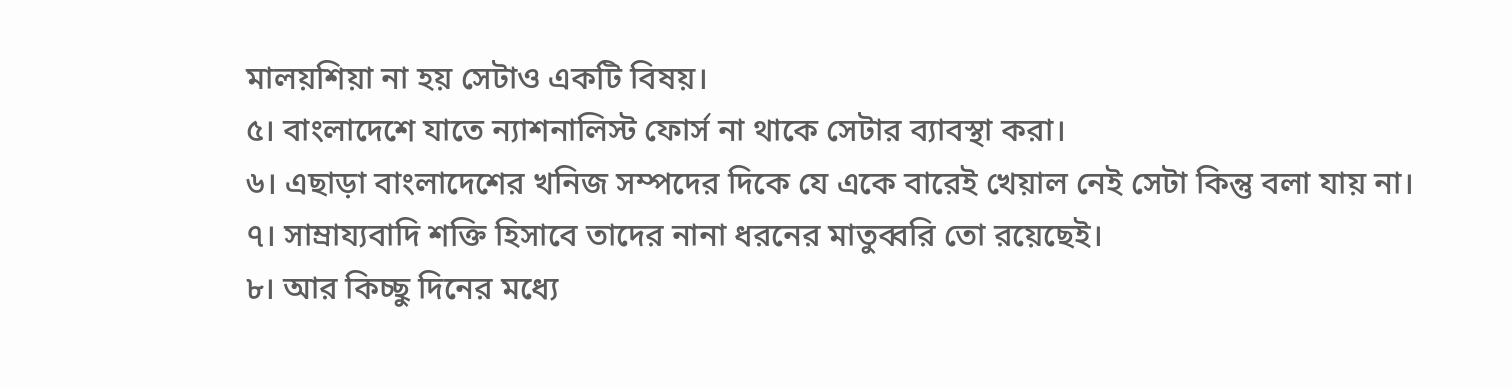মালয়শিয়া না হয় সেটাও একটি বিষয়।
৫। বাংলাদেশে যাতে ন্যাশনালিস্ট ফোর্স না থাকে সেটার ব্যাবস্থা করা।
৬। এছাড়া বাংলাদেশের খনিজ সম্পদের দিকে যে একে বারেই খেয়াল নেই সেটা কিন্তু বলা যায় না।
৭। সাম্রায্যবাদি শক্তি হিসাবে তাদের নানা ধরনের মাতুব্বরি তো রয়েছেই।
৮। আর কিচ্ছু দিনের মধ্যে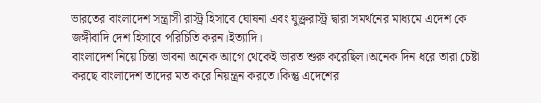ভারতের বাংলাদেশ সন্ত্রাসী রাস্ট্র হিসাবে ঘোষনা এবং যুক্ত্ররাস্ট্র দ্বারা সমর্থনের মাধ্যমে এদেশ কে জঙ্গীবাদি দেশ হিসাবে পরিচিতি করন।ইত্যাদি।
বাংলাদেশ নিয়ে চিন্তা ভাবনা অনেক আগে থেকেই ভারত শুরু করেছিল।অনেক দিন ধরে তারা চেষ্টা করছে বাংলাদেশ তাদের মত করে নিয়ন্ত্রন করতে।কিন্তু এদেশের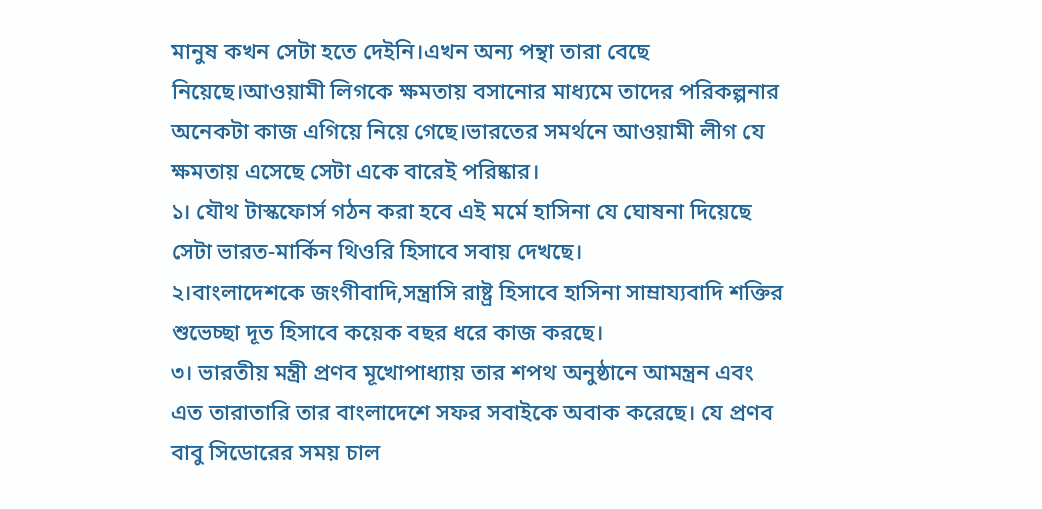মানুষ কখন সেটা হতে দেইনি।এখন অন্য পন্থা তারা বেছে নিয়েছে।আওয়ামী লিগকে ক্ষমতায় বসানোর মাধ্যমে তাদের পরিকল্পনার অনেকটা কাজ এগিয়ে নিয়ে গেছে।ভারতের সমর্থনে আওয়ামী লীগ যে ক্ষমতায় এসেছে সেটা একে বারেই পরিষ্কার।
১। যৌথ টাস্কফোর্স গঠন করা হবে এই মর্মে হাসিনা যে ঘোষনা দিয়েছে সেটা ভারত-মার্কিন থিওরি হিসাবে সবায় দেখছে।
২।বাংলাদেশকে জংগীবাদি,সন্ত্রাসি রাষ্ট্র হিসাবে হাসিনা সাম্রায্যবাদি শক্তির শুভেচ্ছা দূত হিসাবে কয়েক বছর ধরে কাজ করছে।
৩। ভারতীয় মন্ত্রী প্রণব মূখোপাধ্যায় তার শপথ অনুষ্ঠানে আমন্ত্রন এবং এত তারাতারি তার বাংলাদেশে সফর সবাইকে অবাক করেছে। যে প্রণব বাবু সিডোরের সময় চাল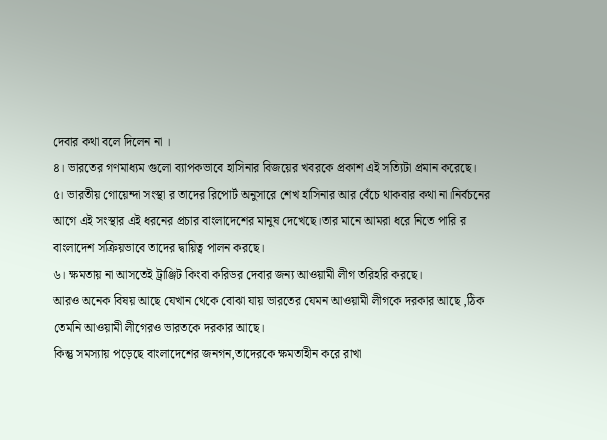দেবার কথা বলে দিলেন না ।
৪। ভারতের গণমাধ্যম গুলো ব্যাপকভাবে হাসিনার বিজয়ের খবরকে প্রকাশ এই সত্যিটা প্রমান করেছে।
৫। ভারতীয় গোয়েন্দা সংস্থা র তাদের রিপোর্ট অনুসারে শেখ হাসিনার আর বেঁচে থাকবার কথা না।নির্বচনের আগে এই সংস্থার এই ধরনের প্রচার বাংলাদেশের মানুষ দেখেছে।তার মানে আমরা ধরে নিতে পারি র বাংলাদেশ সক্রিয়ভাবে তাদের দ্বায়িত্ব পালন করছে।
৬। ক্ষমতায় না আসতেই ট্রাঞ্জিট কিংবা করিডর দেবার জন্য আওয়ামী লীগ তরিহরি করছে।
আরও অনেক বিষয় আছে যেখান থেকে বোঝা যায় ভারতের যেমন আওয়ামী লীগকে দরকার আছে ,ঠিক তেমনি আওয়ামী লীগেরও ভারতকে দরকার আছে।
কিন্তু সমস্যায় পড়েছে বাংলাদেশের জনগন,তাদেরকে ক্ষমতাহীন করে রাখা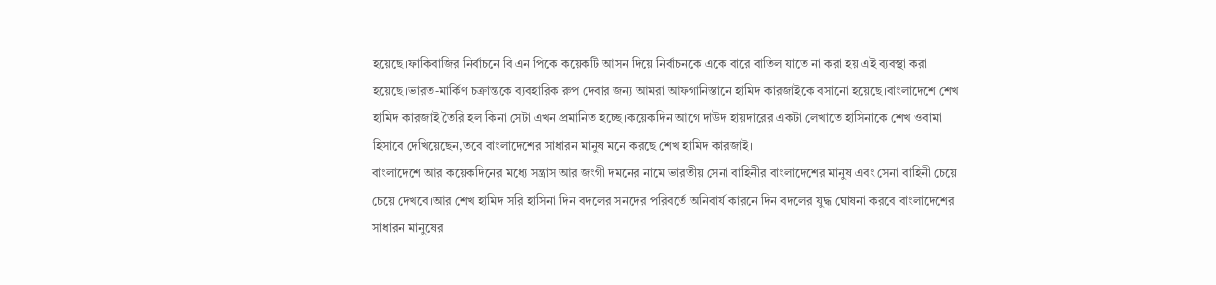হয়েছে।ফাকিবাজির নির্বাচনে বি এন পিকে কয়েকটি আসন দিয়ে নির্বাচনকে একে বারে বাতিল যাতে না করা হয় এই ব্যবস্থা করা হয়েছে।ভারত-মার্কিণ চক্রান্তকে ব্যবহারিক রুপ দেবার জন্য আমরা আফগানিস্তানে হামিদ কারজাইকে বসানো হয়েছে।বাংলাদেশে শেখ হামিদ কারজাই তৈরি হল কিনা সেটা এখন প্রমানিত হচ্ছে।কয়েকদিন আগে দাউদ হায়দারের একটা লেখাতে হাসিনাকে শেখ ওবামা হিসাবে দেখিয়েছেন,তবে বাংলাদেশের সাধারন মানুষ মনে করছে শেখ হামিদ কারজাই।
বাংলাদেশে আর কয়েকদিনের মধ্যে সন্ত্রাস আর জংগী দমনের নামে ভারতীয় সেনা বাহিনীর বাংলাদেশের মানুষ এবং সেনা বাহিনী চেয়ে চেয়ে দেখবে।আর শেখ হামিদ সরি হাসিনা দিন বদলের সনদের পরিবর্তে অনিবার্য কারনে দিন বদলের যুদ্ধ ঘোষনা করবে বাংলাদেশের সাধারন মানুষের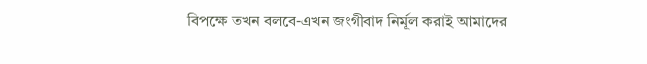বিপক্ষে তখন বলবে-এখন জংগীবাদ নির্মূল করাই আমাদের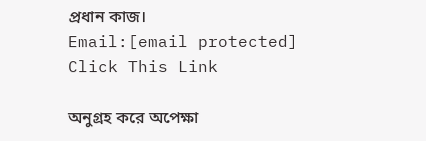প্রধান কাজ।
Email:[email protected]
Click This Link

অনুগ্রহ করে অপেক্ষা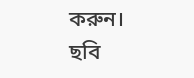করুন। ছবি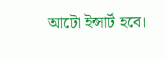আটো ইন্সার্ট হবে।